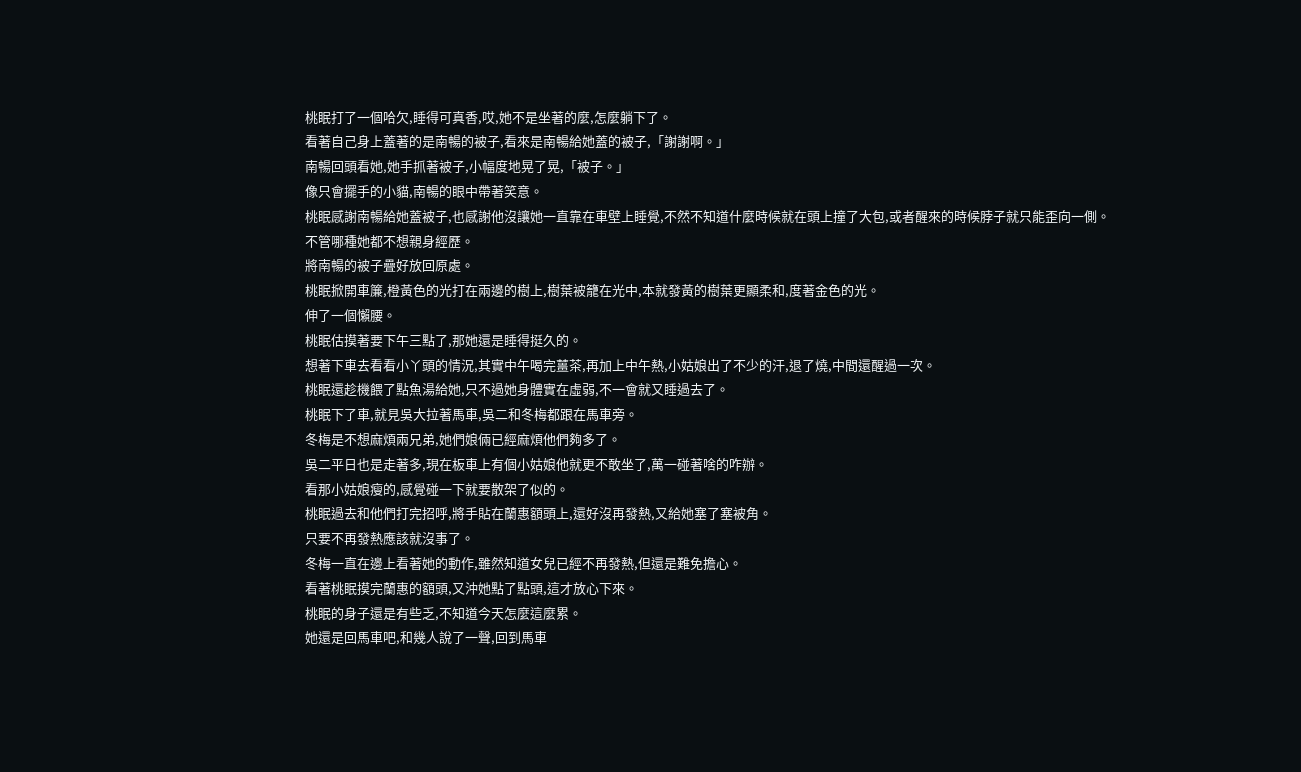桃眠打了一個哈欠,睡得可真香,哎,她不是坐著的麼,怎麼躺下了。
看著自己身上蓋著的是南暢的被子,看來是南暢給她蓋的被子,「謝謝啊。」
南暢回頭看她,她手抓著被子,小幅度地晃了晃,「被子。」
像只會擺手的小貓,南暢的眼中帶著笑意。
桃眠感謝南暢給她蓋被子,也感謝他沒讓她一直靠在車壁上睡覺,不然不知道什麼時候就在頭上撞了大包,或者醒來的時候脖子就只能歪向一側。
不管哪種她都不想親身經歷。
將南暢的被子疊好放回原處。
桃眠掀開車簾,橙黃色的光打在兩邊的樹上,樹葉被籠在光中,本就發黃的樹葉更顯柔和,度著金色的光。
伸了一個懶腰。
桃眠估摸著要下午三點了,那她還是睡得挺久的。
想著下車去看看小丫頭的情況,其實中午喝完薑茶,再加上中午熱,小姑娘出了不少的汗,退了燒,中間還醒過一次。
桃眠還趁機餵了點魚湯給她,只不過她身體實在虛弱,不一會就又睡過去了。
桃眠下了車,就見吳大拉著馬車,吳二和冬梅都跟在馬車旁。
冬梅是不想麻煩兩兄弟,她們娘倆已經麻煩他們夠多了。
吳二平日也是走著多,現在板車上有個小姑娘他就更不敢坐了,萬一碰著啥的咋辦。
看那小姑娘瘦的,感覺碰一下就要散架了似的。
桃眠過去和他們打完招呼,將手貼在蘭惠額頭上,還好沒再發熱,又給她塞了塞被角。
只要不再發熱應該就沒事了。
冬梅一直在邊上看著她的動作,雖然知道女兒已經不再發熱,但還是難免擔心。
看著桃眠摸完蘭惠的額頭,又沖她點了點頭,這才放心下來。
桃眠的身子還是有些乏,不知道今天怎麼這麼累。
她還是回馬車吧,和幾人說了一聲,回到馬車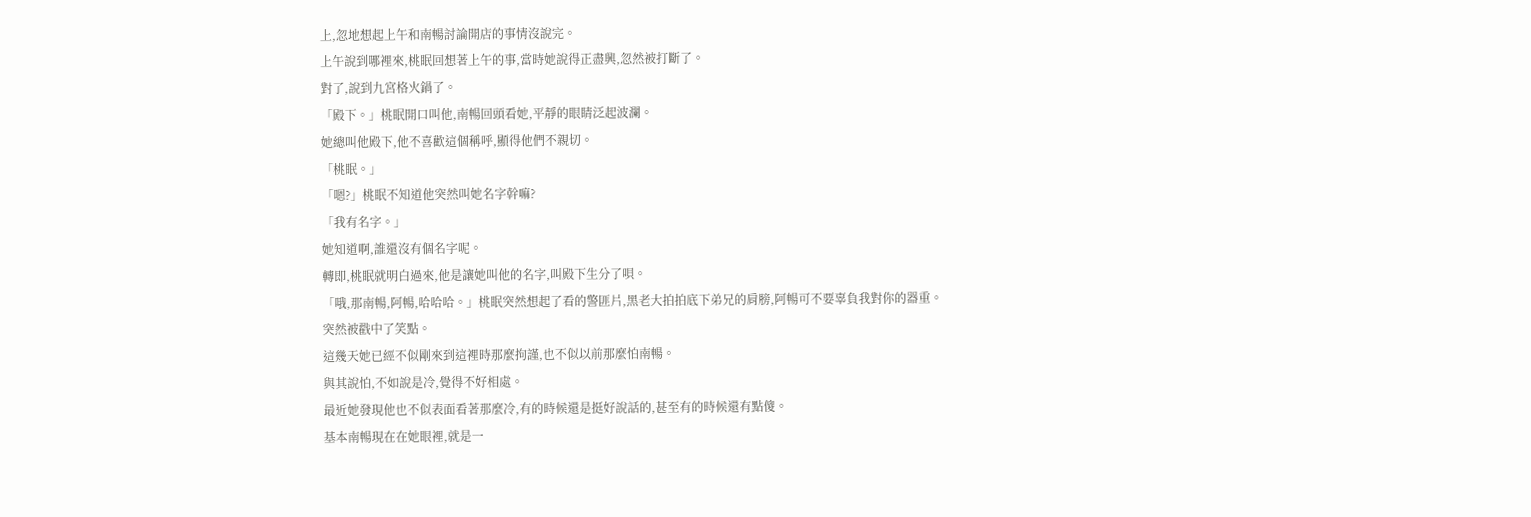上,忽地想起上午和南暢討論開店的事情沒說完。
上午說到哪裡來,桃眠回想著上午的事,當時她說得正盡興,忽然被打斷了。
對了,說到九宮格火鍋了。
「殿下。」桃眠開口叫他,南暢回頭看她,平靜的眼睛泛起波瀾。
她總叫他殿下,他不喜歡這個稱呼,顯得他們不親切。
「桃眠。」
「嗯?」桃眠不知道他突然叫她名字幹嘛?
「我有名字。」
她知道啊,誰還沒有個名字呢。
轉即,桃眠就明白過來,他是讓她叫他的名字,叫殿下生分了唄。
「哦,那南暢,阿暢,哈哈哈。」桃眠突然想起了看的警匪片,黑老大拍拍底下弟兄的肩膀,阿暢可不要辜負我對你的器重。
突然被戳中了笑點。
這幾天她已經不似剛來到這裡時那麼拘謹,也不似以前那麼怕南暢。
與其說怕,不如說是冷,覺得不好相處。
最近她發現他也不似表面看著那麼冷,有的時候還是挺好說話的,甚至有的時候還有點傻。
基本南暢現在在她眼裡,就是一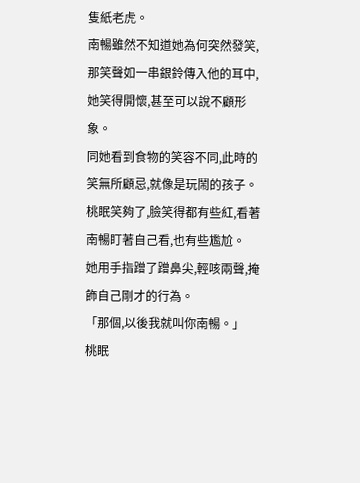隻紙老虎。
南暢雖然不知道她為何突然發笑,那笑聲如一串銀鈴傳入他的耳中,她笑得開懷,甚至可以說不顧形象。
同她看到食物的笑容不同,此時的笑無所顧忌,就像是玩鬧的孩子。
桃眠笑夠了,臉笑得都有些紅,看著南暢盯著自己看,也有些尷尬。
她用手指蹭了蹭鼻尖,輕咳兩聲,掩飾自己剛才的行為。
「那個,以後我就叫你南暢。」
桃眠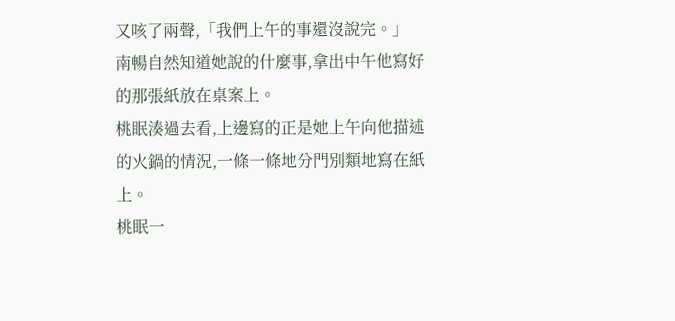又咳了兩聲,「我們上午的事還沒說完。」
南暢自然知道她說的什麼事,拿出中午他寫好的那張紙放在桌案上。
桃眠湊過去看,上邊寫的正是她上午向他描述的火鍋的情況,一條一條地分門別類地寫在紙上。
桃眠一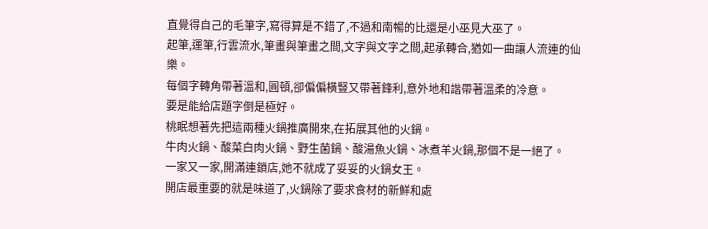直覺得自己的毛筆字,寫得算是不錯了,不過和南暢的比還是小巫見大巫了。
起筆,運筆,行雲流水,筆畫與筆畫之間,文字與文字之間,起承轉合,猶如一曲讓人流連的仙樂。
每個字轉角帶著溫和,圓頓,卻偏偏橫豎又帶著鋒利,意外地和諧帶著溫柔的冷意。
要是能給店題字倒是極好。
桃眠想著先把這兩種火鍋推廣開來,在拓展其他的火鍋。
牛肉火鍋、酸菜白肉火鍋、野生菌鍋、酸湯魚火鍋、冰煮羊火鍋,那個不是一絕了。
一家又一家,開滿連鎖店,她不就成了妥妥的火鍋女王。
開店最重要的就是味道了,火鍋除了要求食材的新鮮和處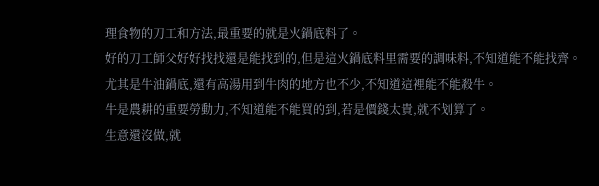理食物的刀工和方法,最重要的就是火鍋底料了。
好的刀工師父好好找找還是能找到的,但是這火鍋底料里需要的調味料,不知道能不能找齊。
尤其是牛油鍋底,還有高湯用到牛肉的地方也不少,不知道這裡能不能殺牛。
牛是農耕的重要勞動力,不知道能不能買的到,若是價錢太貴,就不划算了。
生意還沒做,就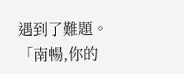遇到了難題。
「南暢,你的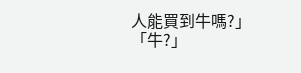人能買到牛嗎?」
「牛?」